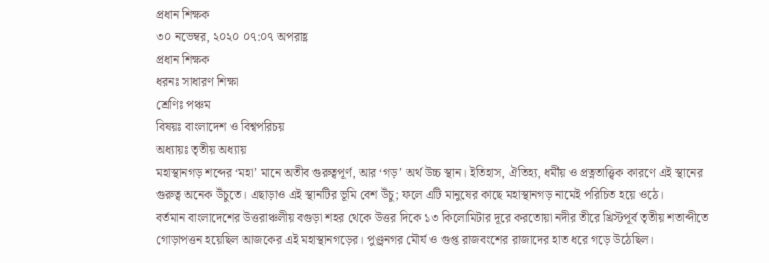প্রধান শিক্ষক
৩০ নভেম্বর, ২০২০ ০৭:০৭ অপরাহ্ণ
প্রধান শিক্ষক
ধরনঃ সাধারণ শিক্ষা
শ্রেণিঃ পঞ্চম
বিষয়ঃ বাংলাদেশ ও বিশ্বপরিচয়
অধ্যায়ঃ তৃতীয় অধ্যায়
মহাস্থানগড় শব্দের ‘মহা’ মানে অতীব গুরুত্বপূর্ণ, আর ‘গড়’ অর্থ উচ্চ স্থান। ইতিহাস, ঐতিহ্য, ধর্মীয় ও প্রত্নতাত্ত্বিক কারণে এই স্থানের গুরুত্ব অনেক উঁচুতে। এছাড়াও এই স্থানটির ভূমি বেশ উঁচু; ফলে এটি মানুষের কাছে মহাস্থানগড় নামেই পরিচিত হয়ে ওঠে।
বর্তমান বাংলাদেশের উত্তরাঞ্চলীয় বগুড়া শহর থেকে উত্তর দিকে ১৩ কিলোমিটার দূরে করতোয়া নদীর তীরে খ্রিস্টপূর্ব তৃতীয় শতাব্দীতে গোড়াপত্তন হয়েছিল আজকের এই মহাস্থানগড়ের। পুণ্ড্রনগর মৌর্য ও গুপ্ত রাজবংশের রাজাদের হাত ধরে গড়ে উঠেছিল।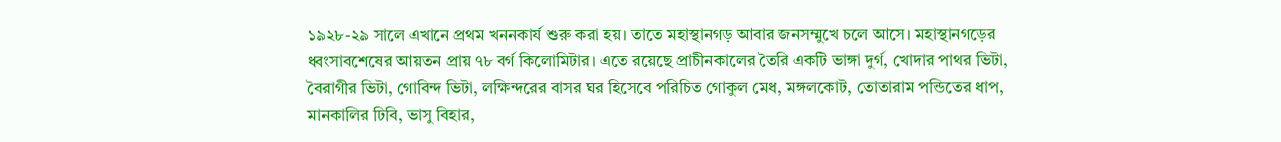১৯২৮-২৯ সালে এখানে প্রথম খননকার্য শুরু করা হয়। তাতে মহাস্থানগড় আবার জনসম্মুখে চলে আসে। মহাস্থানগড়ের ধ্বংসাবশেষের আয়তন প্রায় ৭৮ বর্গ কিলোমিটার। এতে রয়েছে প্রাচীনকালের তৈরি একটি ভাঙ্গা দুর্গ, খোদার পাথর ভিটা, বৈরাগীর ভিটা, গোবিন্দ ভিটা, লক্ষিন্দরের বাসর ঘর হিসেবে পরিচিত গোকুল মেধ, মঙ্গলকোট, তোতারাম পন্ডিতের ধাপ, মানকালির ঢিবি, ভাসু বিহার,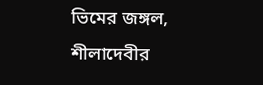ভিমের জঙ্গল, শীলাদেবীর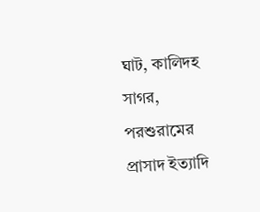ঘাট, কালিদহ সাগর, পরশুরামের প্রাসাদ ইত্যাদি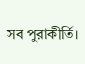সব পুরাকীর্তি।